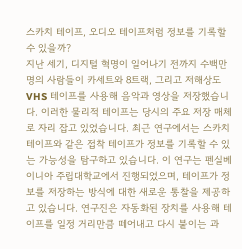스카치 테이프, 오디오 테이프처럼 정보를 기록할 수 있을까?
지난 세기, 디지털 혁명이 일어나기 전까지 수백만 명의 사람들이 카세트와 8트랙, 그리고 저해상도 VHS 테이프를 사용해 음악과 영상을 저장했습니다. 이러한 물리적 테이프는 당시의 주요 저장 매체로 자리 잡고 있었습니다. 최근 연구에서는 스카치 테이프와 같은 접착 테이프가 정보를 기록할 수 있는 가능성을 탐구하고 있습니다. 이 연구는 펜실베이니아 주립대학교에서 진행되었으며, 테이프가 정보를 저장하는 방식에 대한 새로운 통찰을 제공하고 있습니다. 연구진은 자동화된 장치를 사용해 테이프를 일정 거리만큼 떼어내고 다시 붙이는 과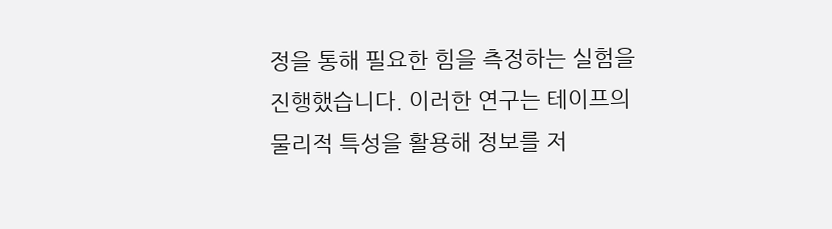정을 통해 필요한 힘을 측정하는 실험을 진행했습니다. 이러한 연구는 테이프의 물리적 특성을 활용해 정보를 저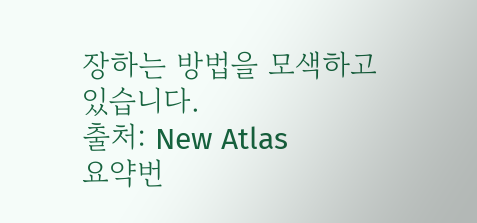장하는 방법을 모색하고 있습니다.
출처: New Atlas
요약번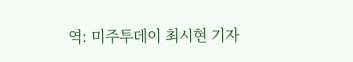역: 미주투데이 최시현 기자